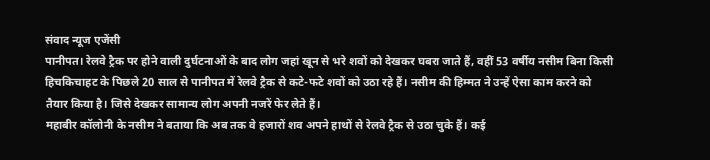संवाद न्यूज एजेंसी
पानीपत। रेलवे ट्रैक पर होने वाली दुर्घटनाओं के बाद लोग जहां खून से भरे शवों को देखकर घबरा जाते हैं, वहीं 53 वर्षीय नसीम बिना किसी हिचकिचाहट के पिछले 20 साल से पानीपत में रेलवे ट्रैक से कटे-फटे शवों को उठा रहे हैं। नसीम की हिम्मत ने उन्हें ऐसा काम करने को तैयार किया है। जिसे देखकर सामान्य लोग अपनी नजरें फेर लेते हैं।
महाबीर कॉलोनी के नसीम ने बताया कि अब तक वे हजारों शव अपने हाथों से रेलवे ट्रैक से उठा चुके हैं। कई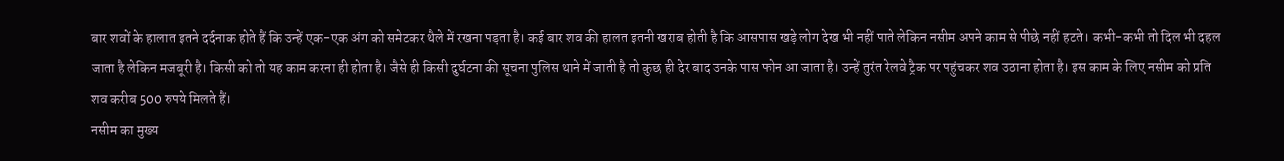बार शवों के हालात इतने दर्दनाक होते हैं कि उन्हें एक-एक अंग को समेटकर थैले में रखना पड़ता है। कई बार शव की हालत इतनी खराब होती है कि आसपास खड़े लोग देख भी नहीं पाते लेकिन नसीम अपने काम से पीछे नहीं हटते। कभी-कभी तो दिल भी दहल जाता है लेकिन मजबूरी है। किसी को तो यह काम करना ही होता है। जैसे ही किसी दुर्घटना की सूचना पुलिस थाने में जाती है तो कुछ ही देर बाद उनके पास फोन आ जाता है। उन्हें तुरंत रेलवे ट्रैक पर पहुंचकर शव उठाना होता है। इस काम के लिए नसीम को प्रति शव करीब 500 रुपये मिलते हैं।
नसीम का मुख्य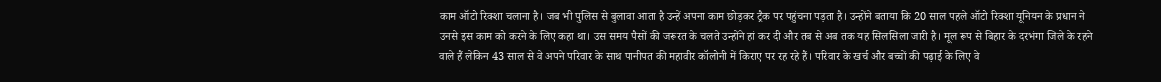काम ऑटो रिक्शा चलाना है। जब भी पुलिस से बुलावा आता है उन्हें अपना काम छोड़कर ट्रैक पर पहुंचना पड़ता है। उन्होंने बताया कि 20 साल पहले ऑटो रिक्शा यूनियन के प्रधान ने उनसे इस काम को करने के लिए कहा था। उस समय पैसों की जरूरत के चलते उन्होंने हां कर दी और तब से अब तक यह सिलसिला जारी है। मूल रूप से बिहार के दरभंगा जिले के रहने वाले हैं लेकिन 43 साल से वे अपने परिवार के साथ पानीपत की महावीर कॉलोनी में किराए पर रह रहे हैं। परिवार के खर्च और बच्चों की पढ़ाई के लिए वे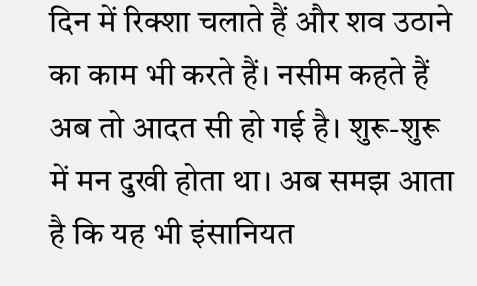दिन में रिक्शा चलाते हैं और शव उठाने का काम भी करते हैं। नसीम कहते हैं अब तो आदत सी हो गई है। शुरू-शुरू में मन दुखी होता था। अब समझ आता है कि यह भी इंसानियत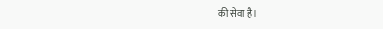की सेवा है।